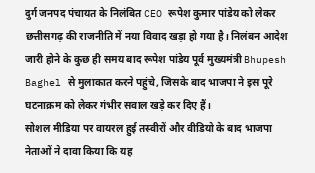दुर्ग जनपद पंचायत के निलंबित CEO रूपेश कुमार पांडेय को लेकर छत्तीसगढ़ की राजनीति में नया विवाद खड़ा हो गया है। निलंबन आदेश जारी होने के कुछ ही समय बाद रूपेश पांडेय पूर्व मुख्यमंत्री Bhupesh Baghel से मुलाकात करने पहुंचे, जिसके बाद भाजपा ने इस पूरे घटनाक्रम को लेकर गंभीर सवाल खड़े कर दिए हैं।
सोशल मीडिया पर वायरल हुई तस्वीरों और वीडियो के बाद भाजपा नेताओं ने दावा किया कि यह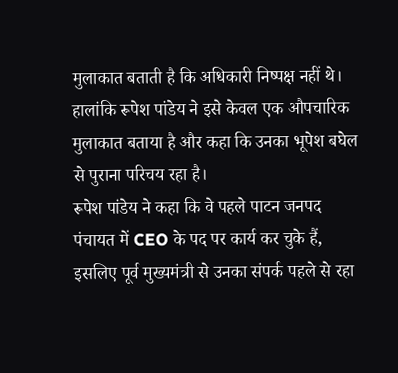मुलाकात बताती है कि अधिकारी निष्पक्ष नहीं थे। हालांकि रूपेश पांडेय ने इसे केवल एक औपचारिक मुलाकात बताया है और कहा कि उनका भूपेश बघेल से पुराना परिचय रहा है।
रूपेश पांडेय ने कहा कि वे पहले पाटन जनपद पंचायत में CEO के पद पर कार्य कर चुके हैं, इसलिए पूर्व मुख्यमंत्री से उनका संपर्क पहले से रहा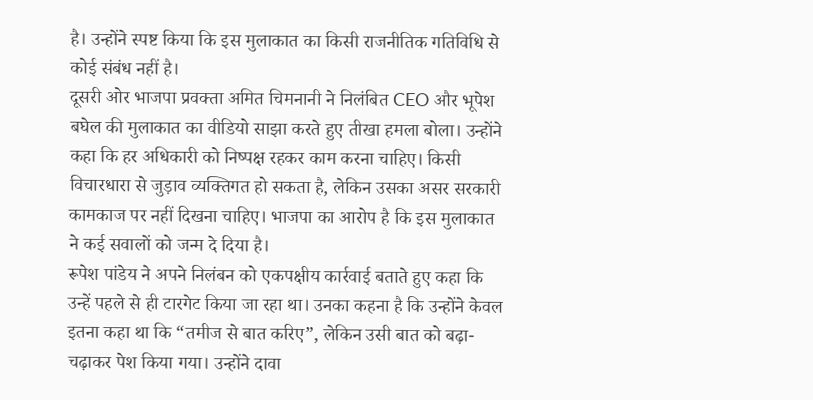है। उन्होंने स्पष्ट किया कि इस मुलाकात का किसी राजनीतिक गतिविधि से कोई संबंध नहीं है।
दूसरी ओर भाजपा प्रवक्ता अमित चिमनानी ने निलंबित CEO और भूपेश बघेल की मुलाकात का वीडियो साझा करते हुए तीखा हमला बोला। उन्होंने कहा कि हर अधिकारी को निष्पक्ष रहकर काम करना चाहिए। किसी विचारधारा से जुड़ाव व्यक्तिगत हो सकता है, लेकिन उसका असर सरकारी कामकाज पर नहीं दिखना चाहिए। भाजपा का आरोप है कि इस मुलाकात ने कई सवालों को जन्म दे दिया है।
रूपेश पांडेय ने अपने निलंबन को एकपक्षीय कार्रवाई बताते हुए कहा कि उन्हें पहले से ही टारगेट किया जा रहा था। उनका कहना है कि उन्होंने केवल इतना कहा था कि “तमीज से बात करिए”, लेकिन उसी बात को बढ़ा-चढ़ाकर पेश किया गया। उन्होंने दावा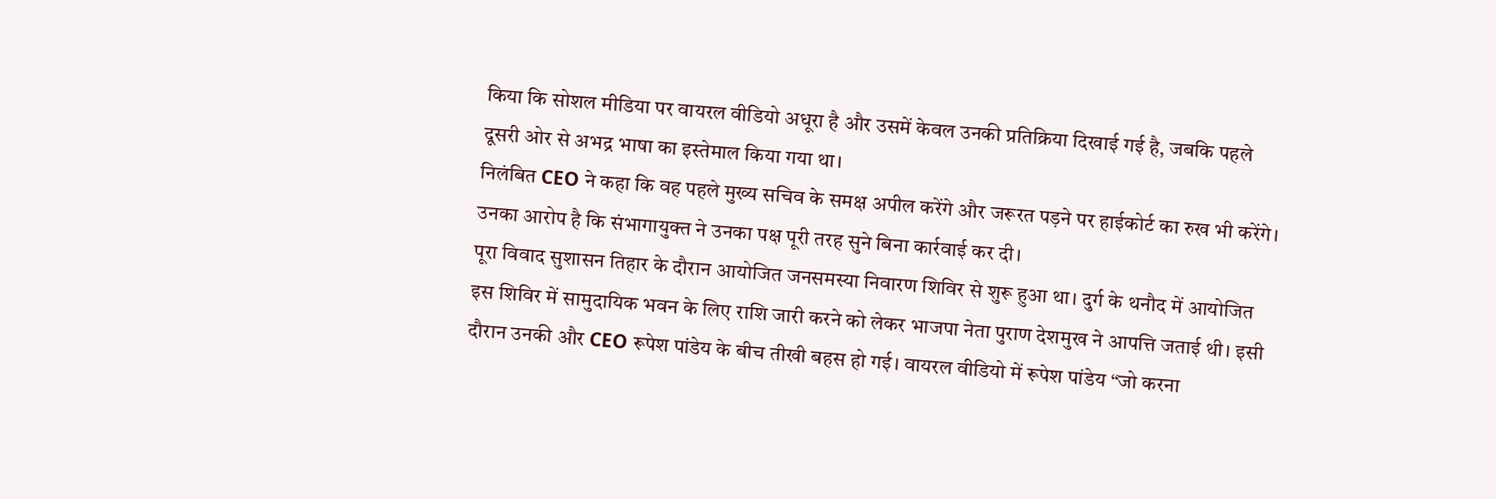किया कि सोशल मीडिया पर वायरल वीडियो अधूरा है और उसमें केवल उनकी प्रतिक्रिया दिखाई गई है, जबकि पहले दूसरी ओर से अभद्र भाषा का इस्तेमाल किया गया था।
निलंबित CEO ने कहा कि वह पहले मुख्य सचिव के समक्ष अपील करेंगे और जरूरत पड़ने पर हाईकोर्ट का रुख भी करेंगे। उनका आरोप है कि संभागायुक्त ने उनका पक्ष पूरी तरह सुने बिना कार्रवाई कर दी।
पूरा विवाद सुशासन तिहार के दौरान आयोजित जनसमस्या निवारण शिविर से शुरू हुआ था। दुर्ग के थनौद में आयोजित इस शिविर में सामुदायिक भवन के लिए राशि जारी करने को लेकर भाजपा नेता पुराण देशमुख ने आपत्ति जताई थी। इसी दौरान उनकी और CEO रूपेश पांडेय के बीच तीखी बहस हो गई। वायरल वीडियो में रूपेश पांडेय “जो करना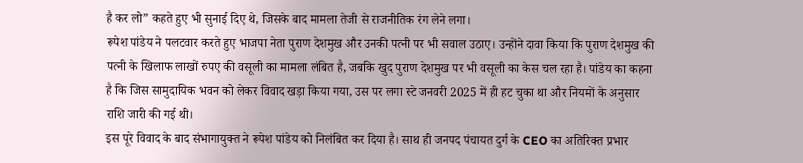है कर लो” कहते हुए भी सुनाई दिए थे, जिसके बाद मामला तेजी से राजनीतिक रंग लेने लगा।
रूपेश पांडेय ने पलटवार करते हुए भाजपा नेता पुराण देशमुख और उनकी पत्नी पर भी सवाल उठाए। उन्होंने दावा किया कि पुराण देशमुख की पत्नी के खिलाफ लाखों रुपए की वसूली का मामला लंबित है, जबकि खुद पुराण देशमुख पर भी वसूली का केस चल रहा है। पांडेय का कहना है कि जिस सामुदायिक भवन को लेकर विवाद खड़ा किया गया, उस पर लगा स्टे जनवरी 2025 में ही हट चुका था और नियमों के अनुसार राशि जारी की गई थी।
इस पूरे विवाद के बाद संभागायुक्त ने रूपेश पांडेय को निलंबित कर दिया है। साथ ही जनपद पंचायत दुर्ग के CEO का अतिरिक्त प्रभार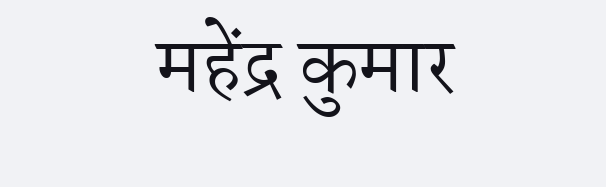महेंद्र कुमार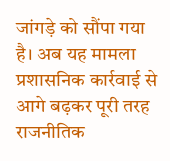जांगड़े को सौंपा गया है। अब यह मामला प्रशासनिक कार्रवाई से आगे बढ़कर पूरी तरह राजनीतिक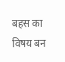बहस का विषय बन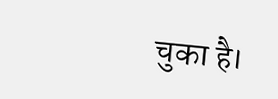चुका है।